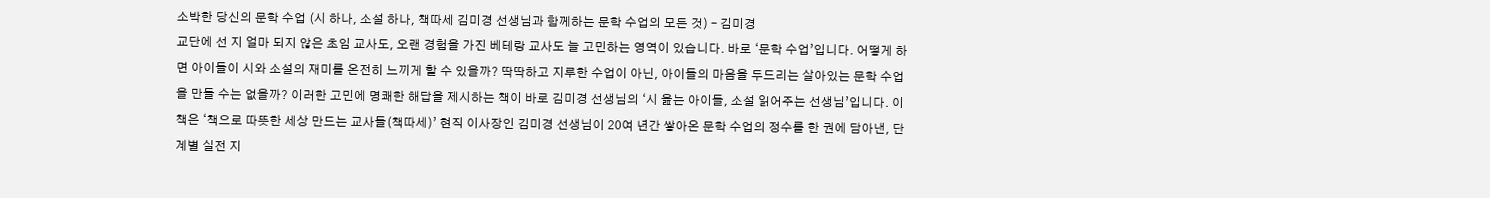소박한 당신의 문학 수업 (시 하나, 소설 하나, 책따세 김미경 선생님과 함께하는 문학 수업의 모든 것) – 김미경
교단에 선 지 얼마 되지 않은 초임 교사도, 오랜 경험을 가진 베테랑 교사도 늘 고민하는 영역이 있습니다. 바로 ‘문학 수업’입니다. 어떻게 하면 아이들이 시와 소설의 재미를 온전히 느끼게 할 수 있을까? 딱딱하고 지루한 수업이 아닌, 아이들의 마음을 두드리는 살아있는 문학 수업을 만들 수는 없을까? 이러한 고민에 명쾌한 해답을 제시하는 책이 바로 김미경 선생님의 ‘시 읊는 아이들, 소설 읽어주는 선생님’입니다. 이 책은 ‘책으로 따뜻한 세상 만드는 교사들(책따세)’ 현직 이사장인 김미경 선생님이 20여 년간 쌓아온 문학 수업의 정수를 한 권에 담아낸, 단계별 실전 지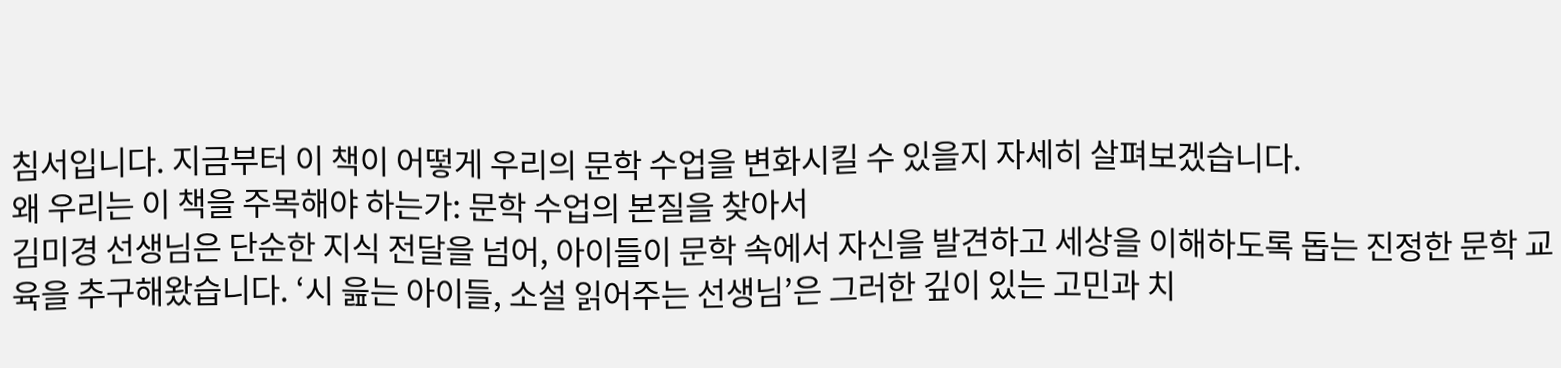침서입니다. 지금부터 이 책이 어떻게 우리의 문학 수업을 변화시킬 수 있을지 자세히 살펴보겠습니다.
왜 우리는 이 책을 주목해야 하는가: 문학 수업의 본질을 찾아서
김미경 선생님은 단순한 지식 전달을 넘어, 아이들이 문학 속에서 자신을 발견하고 세상을 이해하도록 돕는 진정한 문학 교육을 추구해왔습니다. ‘시 읊는 아이들, 소설 읽어주는 선생님’은 그러한 깊이 있는 고민과 치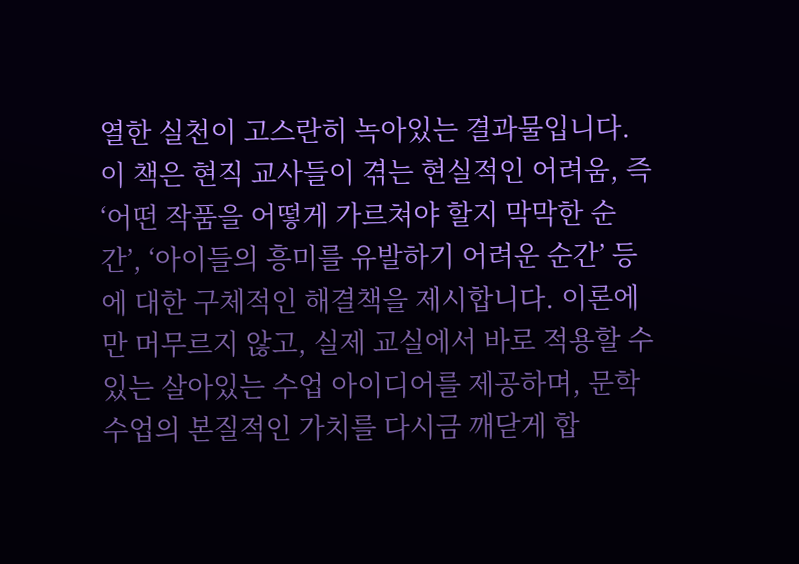열한 실천이 고스란히 녹아있는 결과물입니다. 이 책은 현직 교사들이 겪는 현실적인 어려움, 즉 ‘어떤 작품을 어떻게 가르쳐야 할지 막막한 순간’, ‘아이들의 흥미를 유발하기 어려운 순간’ 등에 대한 구체적인 해결책을 제시합니다. 이론에만 머무르지 않고, 실제 교실에서 바로 적용할 수 있는 살아있는 수업 아이디어를 제공하며, 문학 수업의 본질적인 가치를 다시금 깨닫게 합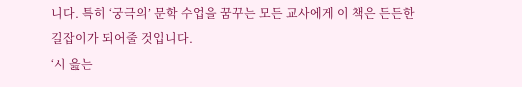니다. 특히 ‘궁극의’ 문학 수업을 꿈꾸는 모든 교사에게 이 책은 든든한 길잡이가 되어줄 것입니다.
‘시 읊는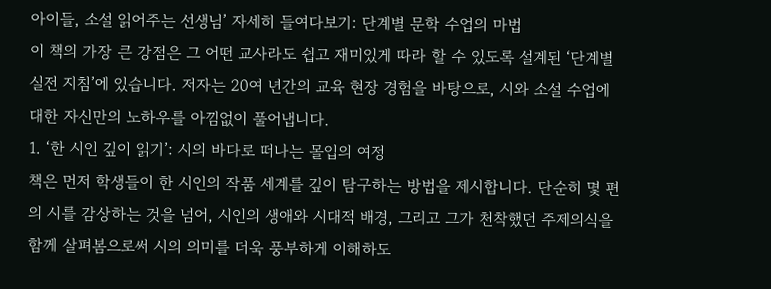아이들, 소설 읽어주는 선생님’ 자세히 들여다보기: 단계별 문학 수업의 마법
이 책의 가장 큰 강점은 그 어떤 교사라도 쉽고 재미있게 따라 할 수 있도록 설계된 ‘단계별 실전 지침’에 있습니다. 저자는 20여 년간의 교육 현장 경험을 바탕으로, 시와 소설 수업에 대한 자신만의 노하우를 아낌없이 풀어냅니다.
1. ‘한 시인 깊이 읽기’: 시의 바다로 떠나는 몰입의 여정
책은 먼저 학생들이 한 시인의 작품 세계를 깊이 탐구하는 방법을 제시합니다. 단순히 몇 편의 시를 감상하는 것을 넘어, 시인의 생애와 시대적 배경, 그리고 그가 천착했던 주제의식을 함께 살펴봄으로써 시의 의미를 더욱 풍부하게 이해하도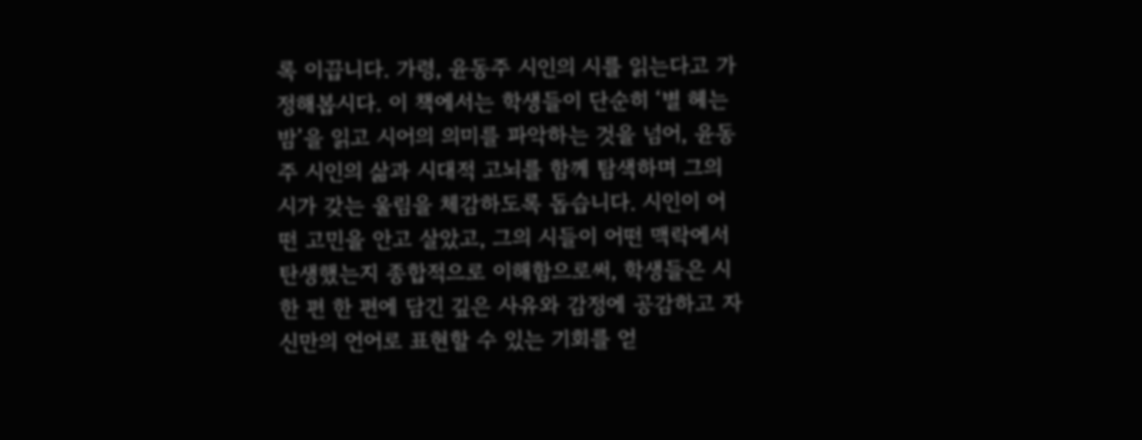록 이끕니다. 가령, 윤동주 시인의 시를 읽는다고 가정해봅시다. 이 책에서는 학생들이 단순히 ‘별 헤는 밤’을 읽고 시어의 의미를 파악하는 것을 넘어, 윤동주 시인의 삶과 시대적 고뇌를 함께 탐색하며 그의 시가 갖는 울림을 체감하도록 돕습니다. 시인이 어떤 고민을 안고 살았고, 그의 시들이 어떤 맥락에서 탄생했는지 종합적으로 이해함으로써, 학생들은 시 한 편 한 편에 담긴 깊은 사유와 감정에 공감하고 자신만의 언어로 표현할 수 있는 기회를 얻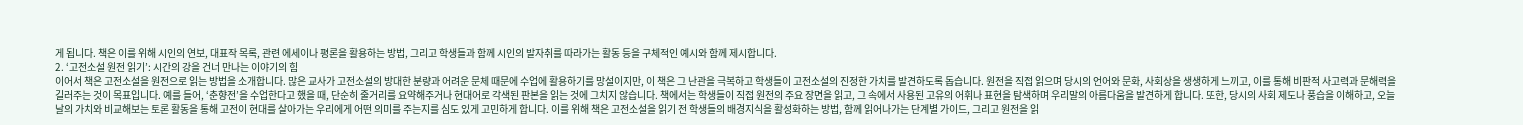게 됩니다. 책은 이를 위해 시인의 연보, 대표작 목록, 관련 에세이나 평론을 활용하는 방법, 그리고 학생들과 함께 시인의 발자취를 따라가는 활동 등을 구체적인 예시와 함께 제시합니다.
2. ‘고전소설 원전 읽기’: 시간의 강을 건너 만나는 이야기의 힘
이어서 책은 고전소설을 원전으로 읽는 방법을 소개합니다. 많은 교사가 고전소설의 방대한 분량과 어려운 문체 때문에 수업에 활용하기를 망설이지만, 이 책은 그 난관을 극복하고 학생들이 고전소설의 진정한 가치를 발견하도록 돕습니다. 원전을 직접 읽으며 당시의 언어와 문화, 사회상을 생생하게 느끼고, 이를 통해 비판적 사고력과 문해력을 길러주는 것이 목표입니다. 예를 들어, ‘춘향전’을 수업한다고 했을 때, 단순히 줄거리를 요약해주거나 현대어로 각색된 판본을 읽는 것에 그치지 않습니다. 책에서는 학생들이 직접 원전의 주요 장면을 읽고, 그 속에서 사용된 고유의 어휘나 표현을 탐색하며 우리말의 아름다움을 발견하게 합니다. 또한, 당시의 사회 제도나 풍습을 이해하고, 오늘날의 가치와 비교해보는 토론 활동을 통해 고전이 현대를 살아가는 우리에게 어떤 의미를 주는지를 심도 있게 고민하게 합니다. 이를 위해 책은 고전소설을 읽기 전 학생들의 배경지식을 활성화하는 방법, 함께 읽어나가는 단계별 가이드, 그리고 원전을 읽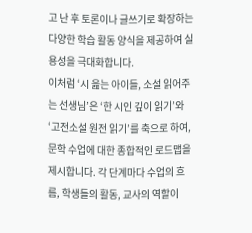고 난 후 토론이나 글쓰기로 확장하는 다양한 학습 활동 양식을 제공하여 실용성을 극대화합니다.
이처럼 ‘시 읊는 아이들, 소설 읽어주는 선생님’은 ‘한 시인 깊이 읽기’와 ‘고전소설 원전 읽기’를 축으로 하여, 문학 수업에 대한 종합적인 로드맵을 제시합니다. 각 단계마다 수업의 흐름, 학생들의 활동, 교사의 역할이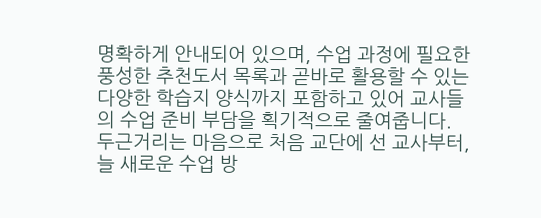명확하게 안내되어 있으며, 수업 과정에 필요한 풍성한 추천도서 목록과 곧바로 활용할 수 있는 다양한 학습지 양식까지 포함하고 있어 교사들의 수업 준비 부담을 획기적으로 줄여줍니다. 두근거리는 마음으로 처음 교단에 선 교사부터, 늘 새로운 수업 방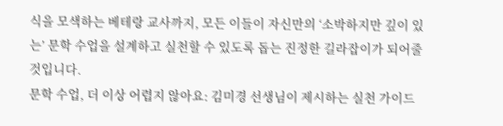식을 모색하는 베테랑 교사까지, 모든 이들이 자신만의 ‘소박하지만 깊이 있는’ 문학 수업을 설계하고 실천할 수 있도록 돕는 진정한 길라잡이가 되어줄 것입니다.
문학 수업, 더 이상 어렵지 않아요: 김미경 선생님이 제시하는 실천 가이드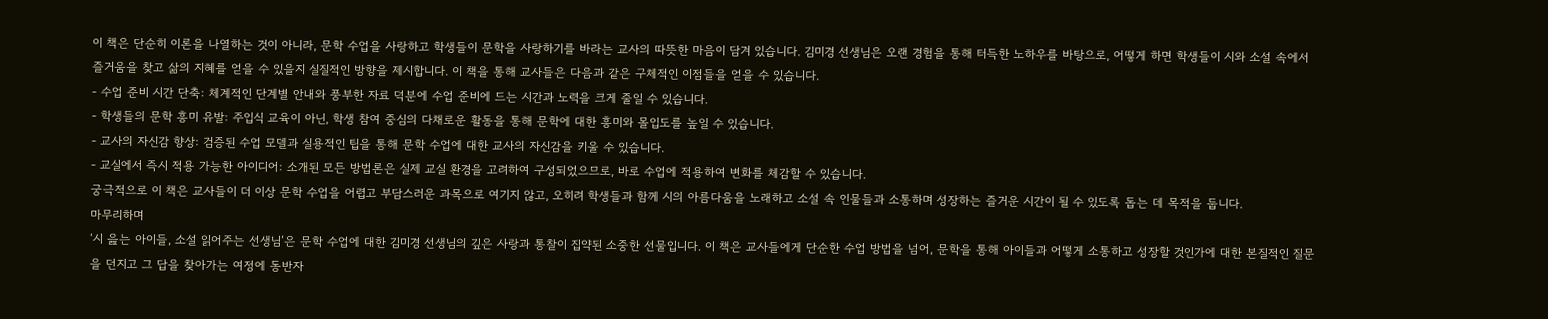이 책은 단순히 이론을 나열하는 것이 아니라, 문학 수업을 사랑하고 학생들이 문학을 사랑하기를 바라는 교사의 따뜻한 마음이 담겨 있습니다. 김미경 선생님은 오랜 경험을 통해 터득한 노하우를 바탕으로, 어떻게 하면 학생들이 시와 소설 속에서 즐거움을 찾고 삶의 지혜를 얻을 수 있을지 실질적인 방향을 제시합니다. 이 책을 통해 교사들은 다음과 같은 구체적인 이점들을 얻을 수 있습니다.
- 수업 준비 시간 단축: 체계적인 단계별 안내와 풍부한 자료 덕분에 수업 준비에 드는 시간과 노력을 크게 줄일 수 있습니다.
- 학생들의 문학 흥미 유발: 주입식 교육이 아닌, 학생 참여 중심의 다채로운 활동을 통해 문학에 대한 흥미와 몰입도를 높일 수 있습니다.
- 교사의 자신감 향상: 검증된 수업 모델과 실용적인 팁을 통해 문학 수업에 대한 교사의 자신감을 키울 수 있습니다.
- 교실에서 즉시 적용 가능한 아이디어: 소개된 모든 방법론은 실제 교실 환경을 고려하여 구성되었으므로, 바로 수업에 적용하여 변화를 체감할 수 있습니다.
궁극적으로 이 책은 교사들이 더 이상 문학 수업을 어렵고 부담스러운 과목으로 여기지 않고, 오히려 학생들과 함께 시의 아름다움을 노래하고 소설 속 인물들과 소통하며 성장하는 즐거운 시간이 될 수 있도록 돕는 데 목적을 둡니다.
마무리하며
‘시 읊는 아이들, 소설 읽어주는 선생님’은 문학 수업에 대한 김미경 선생님의 깊은 사랑과 통찰이 집약된 소중한 선물입니다. 이 책은 교사들에게 단순한 수업 방법을 넘어, 문학을 통해 아이들과 어떻게 소통하고 성장할 것인가에 대한 본질적인 질문을 던지고 그 답을 찾아가는 여정에 동반자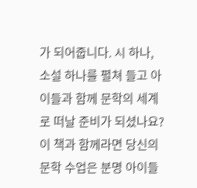가 되어줍니다. 시 하나, 소설 하나를 펼쳐 들고 아이들과 함께 문학의 세계로 떠날 준비가 되셨나요? 이 책과 함께라면 당신의 문학 수업은 분명 아이들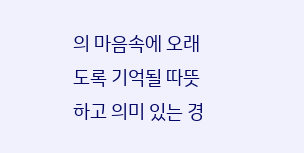의 마음속에 오래도록 기억될 따뜻하고 의미 있는 경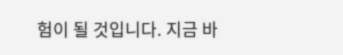험이 될 것입니다. 지금 바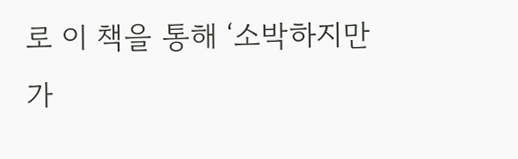로 이 책을 통해 ‘소박하지만 가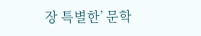장 특별한’ 문학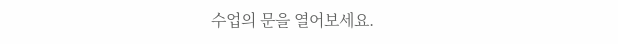수업의 문을 열어보세요.